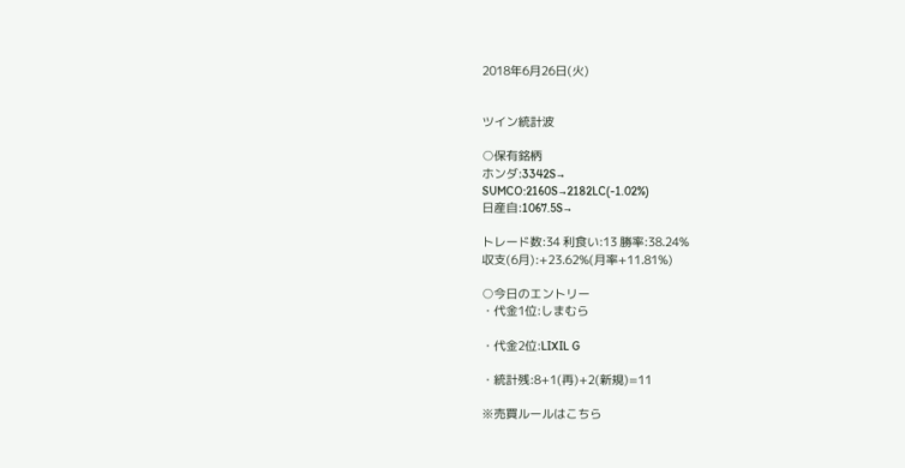2018年6月26日(火)


ツイン統計波

○保有銘柄
ホンダ:3342S→
SUMCO:2160S→2182LC(-1.02%)
日産自:1067.5S→

トレード数:34 利食い:13 勝率:38.24%
収支(6月):+23.62%(月率+11.81%)

○今日のエントリー
・代金1位:しまむら

・代金2位:LIXIL G

・統計残:8+1(再)+2(新規)=11

※売買ルールはこちら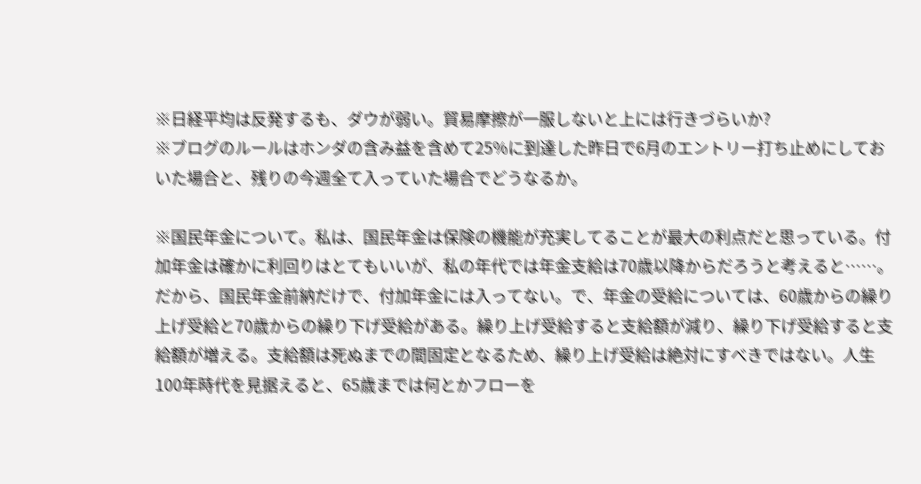※日経平均は反発するも、ダウが弱い。貿易摩擦が一服しないと上には行きづらいか?
※ブログのルールはホンダの含み益を含めて25%に到達した昨日で6月のエントリー打ち止めにしておいた場合と、残りの今週全て入っていた場合でどうなるか。

※国民年金について。私は、国民年金は保険の機能が充実してることが最大の利点だと思っている。付加年金は確かに利回りはとてもいいが、私の年代では年金支給は70歳以降からだろうと考えると……。だから、国民年金前納だけで、付加年金には入ってない。で、年金の受給については、60歳からの繰り上げ受給と70歳からの繰り下げ受給がある。繰り上げ受給すると支給額が減り、繰り下げ受給すると支給額が増える。支給額は死ぬまでの間固定となるため、繰り上げ受給は絶対にすべきではない。人生100年時代を見据えると、65歳までは何とかフローを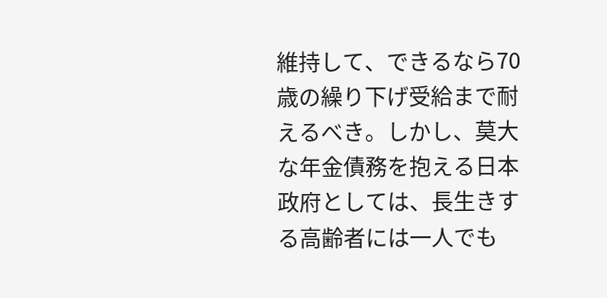維持して、できるなら70歳の繰り下げ受給まで耐えるべき。しかし、莫大な年金債務を抱える日本政府としては、長生きする高齢者には一人でも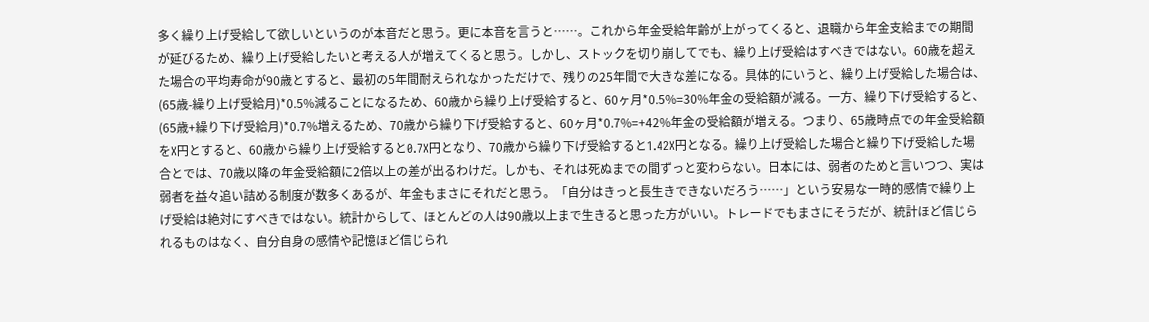多く繰り上げ受給して欲しいというのが本音だと思う。更に本音を言うと……。これから年金受給年齢が上がってくると、退職から年金支給までの期間が延びるため、繰り上げ受給したいと考える人が増えてくると思う。しかし、ストックを切り崩してでも、繰り上げ受給はすべきではない。60歳を超えた場合の平均寿命が90歳とすると、最初の5年間耐えられなかっただけで、残りの25年間で大きな差になる。具体的にいうと、繰り上げ受給した場合は、(65歳-繰り上げ受給月)*0.5%減ることになるため、60歳から繰り上げ受給すると、60ヶ月*0.5%=30%年金の受給額が減る。一方、繰り下げ受給すると、(65歳+繰り下げ受給月)*0.7%増えるため、70歳から繰り下げ受給すると、60ヶ月*0.7%=+42%年金の受給額が増える。つまり、65歳時点での年金受給額をX円とすると、60歳から繰り上げ受給すると0.7X円となり、70歳から繰り下げ受給すると1.42X円となる。繰り上げ受給した場合と繰り下げ受給した場合とでは、70歳以降の年金受給額に2倍以上の差が出るわけだ。しかも、それは死ぬまでの間ずっと変わらない。日本には、弱者のためと言いつつ、実は弱者を益々追い詰める制度が数多くあるが、年金もまさにそれだと思う。「自分はきっと長生きできないだろう……」という安易な一時的感情で繰り上げ受給は絶対にすべきではない。統計からして、ほとんどの人は90歳以上まで生きると思った方がいい。トレードでもまさにそうだが、統計ほど信じられるものはなく、自分自身の感情や記憶ほど信じられ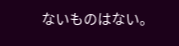ないものはない。